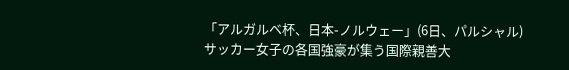「アルガルベ杯、日本-ノルウェー」(6日、パルシャル)
サッカー女子の各国強豪が集う国際親善大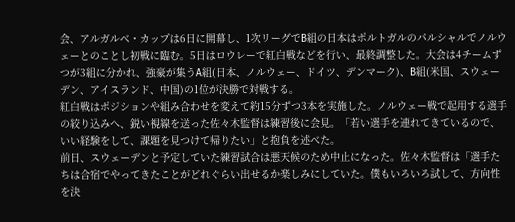会、アルガルベ・カップは6日に開幕し、1次リーグでB組の日本はポルトガルのパルシャルでノルウェーとのことし初戦に臨む。5日はロウレーで紅白戦などを行い、最終調整した。大会は4チームずつが3組に分かれ、強豪が集うA組(日本、ノルウェー、ドイツ、デンマーク)、B組(米国、スウェーデン、アイスランド、中国)の1位が決勝で対戦する。
紅白戦はポジションや組み合わせを変えて約15分ずつ3本を実施した。ノルウェー戦で起用する選手の絞り込みへ、鋭い視線を送った佐々木監督は練習後に会見。「若い選手を連れてきているので、いい経験をして、課題を見つけて帰りたい」と抱負を述べた。
前日、スウェーデンと予定していた練習試合は悪天候のため中止になった。佐々木監督は「選手たちは合宿でやってきたことがどれぐらい出せるか楽しみにしていた。僕もいろいろ試して、方向性を決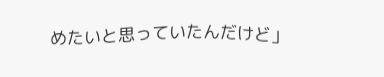めたいと思っていたんだけど」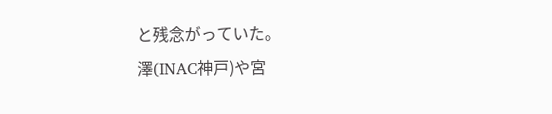と残念がっていた。
澤(INAC神戸)や宮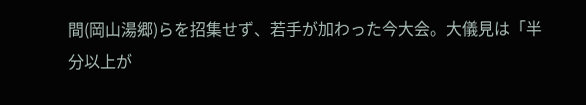間(岡山湯郷)らを招集せず、若手が加わった今大会。大儀見は「半分以上が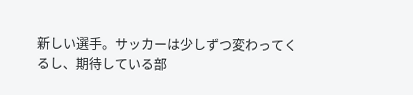新しい選手。サッカーは少しずつ変わってくるし、期待している部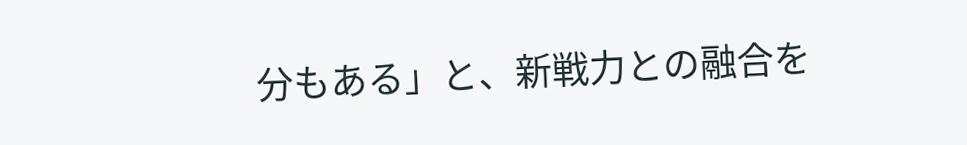分もある」と、新戦力との融合を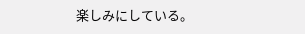楽しみにしている。